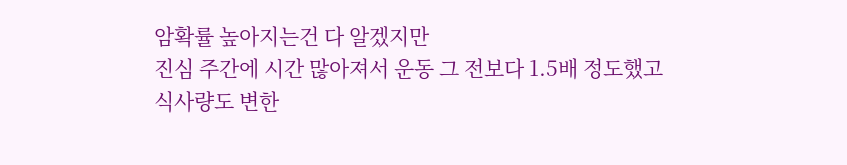암확률 높아지는건 다 알겠지만
진심 주간에 시간 많아져서 운동 그 전보다 1.5배 정도했고
식사량도 변한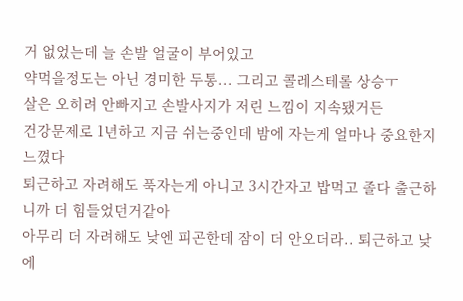거 없었는데 늘 손발 얼굴이 부어있고
약먹을정도는 아닌 경미한 두통... 그리고 콜레스테롤 상승ㅜ
살은 오히려 안빠지고 손발사지가 저린 느낌이 지속됐거든
건강문제로 1년하고 지금 쉬는중인데 밤에 자는게 얼마나 중요한지 느꼈다
퇴근하고 자려해도 푹자는게 아니고 3시간자고 밥먹고 졸다 출근하니까 더 힘들었던거같아
아무리 더 자려해도 낮엔 피곤한데 잠이 더 안오더라.. 퇴근하고 낮에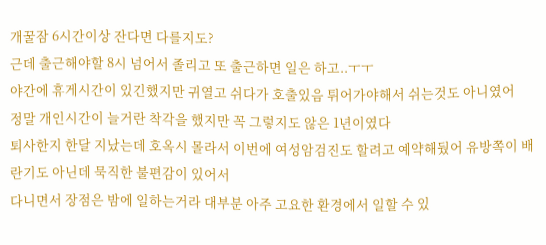개꿀잠 6시간이상 잔다면 다를지도?
근데 출근해야할 8시 넘어서 졸리고 또 출근하면 일은 하고..ㅜㅜ
야간에 휴게시간이 있긴했지만 귀열고 쉬다가 호출있음 튀어가야해서 쉬는것도 아니였어
정말 개인시간이 늘거란 착각을 했지만 꼭 그렇지도 않은 1년이였다
퇴사한지 한달 지났는데 호옥시 몰라서 이번에 여성암검진도 할려고 예약해뒀어 유방쪽이 배란기도 아닌데 묵직한 불편감이 있어서
다니면서 장점은 밤에 일하는거라 대부분 아주 고요한 환경에서 일할 수 있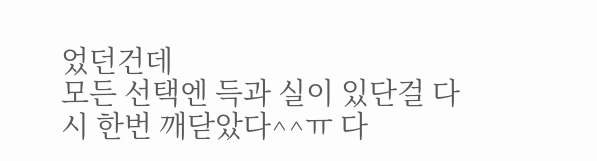었던건데
모든 선택엔 득과 실이 있단걸 다시 한번 깨닫았다^^ㅠ 다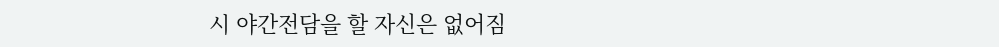시 야간전담을 할 자신은 없어짐